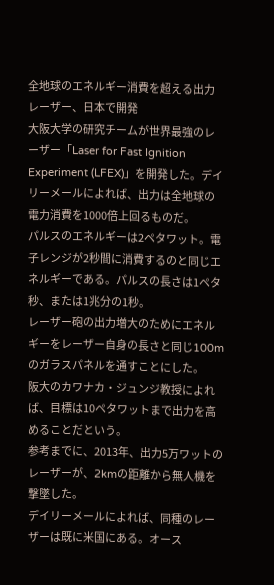全地球のエネルギー消費を超える出力レーザー、日本で開発
大阪大学の研究チームが世界最強のレーザー「Laser for Fast Ignition Experiment (LFEX)」を開発した。デイリーメールによれば、出力は全地球の電力消費を1000倍上回るものだ。
パルスのエネルギーは2ペタワット。電子レンジが2秒間に消費するのと同じエネルギーである。パルスの長さは1ペタ秒、または1兆分の1秒。
レーザー砲の出力増大のためにエネルギーをレーザー自身の長さと同じ100mのガラスパネルを通すことにした。
阪大のカワナカ・ジュンジ教授によれば、目標は10ペタワットまで出力を高めることだという。
参考までに、2013年、出力5万ワットのレーザーが、2kmの距離から無人機を撃墜した。
デイリーメールによれば、同種のレーザーは既に米国にある。オース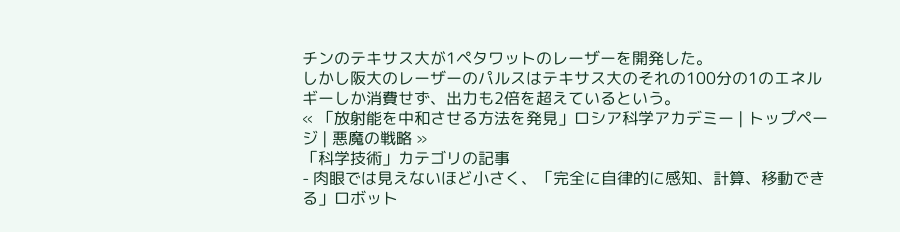チンのテキサス大が1ペタワットのレーザーを開発した。
しかし阪大のレーザーのパルスはテキサス大のそれの100分の1のエネルギーしか消費せず、出力も2倍を超えているという。
« 「放射能を中和させる方法を発見」ロシア科学アカデミー | トップページ | 悪魔の戦略 »
「科学技術」カテゴリの記事
- 肉眼では見えないほど小さく、「完全に自律的に感知、計算、移動できる」ロボット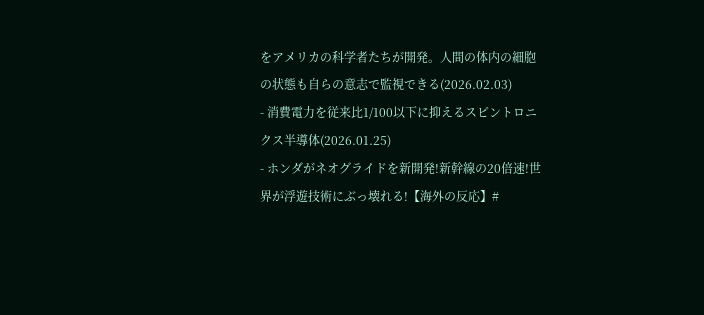をアメリカの科学者たちが開発。人間の体内の細胞の状態も自らの意志で監視できる(2026.02.03)
- 消費電力を従来比1/100以下に抑えるスピントロニクス半導体(2026.01.25)
- ホンダがネオグライドを新開発!新幹線の20倍速!世界が浮遊技術にぶっ壊れる!【海外の反応】#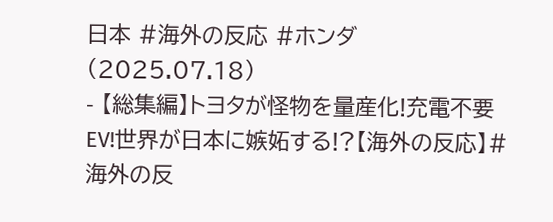日本 #海外の反応 #ホンダ(2025.07.18)
- 【総集編】トヨタが怪物を量産化!充電不要EV!世界が日本に嫉妬する!?【海外の反応】#海外の反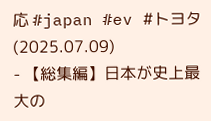応 #japan #ev #トヨタ(2025.07.09)
- 【総集編】日本が史上最大の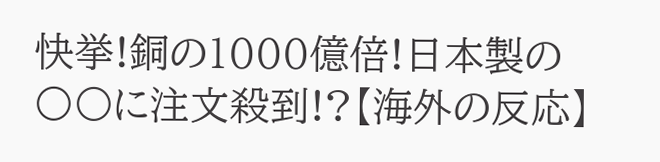快挙!銅の1000億倍!日本製の〇〇に注文殺到!?【海外の反応】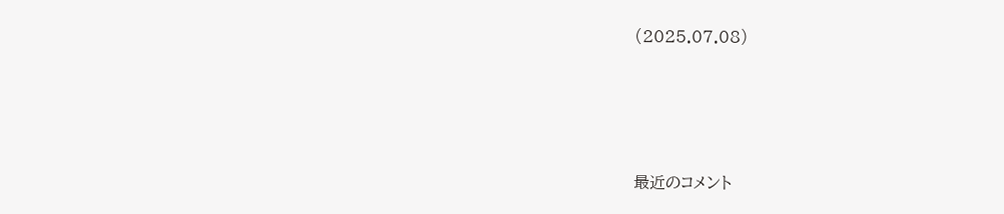(2025.07.08)




最近のコメント